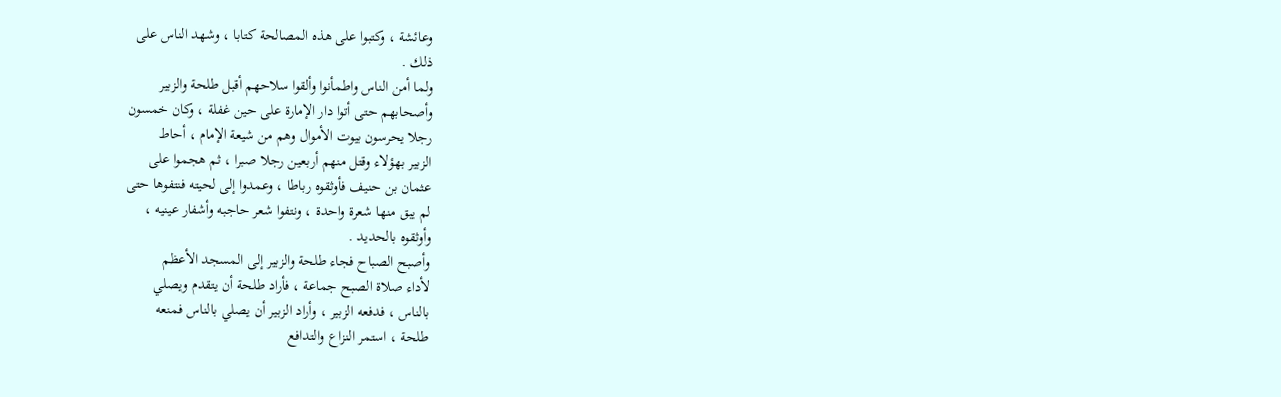وعائشة ، وكتبوا على هذه المصالحة كتابا ، وشهد الناس على
ذلك .
ولما أمن الناس واطمأنوا وألقوا سلاحهم أقبل طلحة والزبير
وأصحابهم حتى أتوا دار الإمارة على حين غفلة ، وكان خمسون
رجلا يحرسون بيوت الأموال وهم من شيعة الإمام ، أحاط
الزبير بهؤلاء وقتل منهم أربعين رجلا صبرا ، ثم هجموا على
عثمان بن حنيف فأوثقوه رباطا ، وعمدوا إلى لحيته فنتفوها حتى
لم يبق منها شعرة واحدة ، ونتفوا شعر حاجبه وأشفار عينيه ،
وأوثقوه بالحديد .
وأصبح الصباح فجاء طلحة والزبير إلى المسجد الأعظم
لأداء صلاة الصبح جماعة ، فأراد طلحة أن يتقدم ويصلي
بالناس ، فدفعه الزبير ، وأراد الزبير أن يصلي بالناس فمنعه
طلحة ، استمر النزاع والتدافع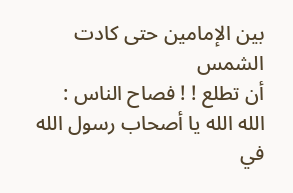بين الإمامين حتى كادت الشمس
أن تطلع ! ! فصاح الناس : الله الله يا أصحاب رسول الله في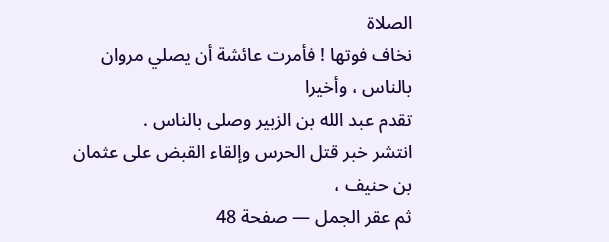الصلاة
نخاف فوتها ! فأمرت عائشة أن يصلي مروان بالناس ، وأخيرا
تقدم عبد الله بن الزبير وصلى بالناس .
انتشر خبر قتل الحرس وإلقاء القبض على عثمان بن حنيف ،
ثم عقر الجمل — صفحة 48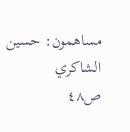مساهمون: حسين الشاكري
ص٤٨